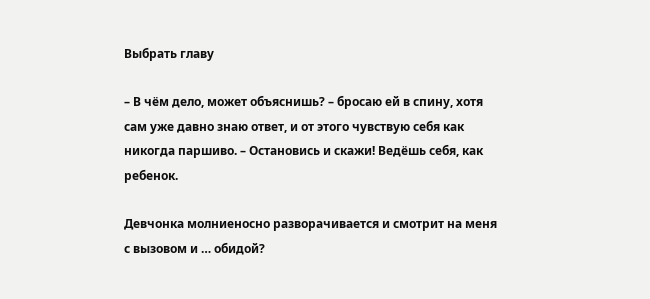Выбрать главу

– В чём дело, может объяснишь? – бросаю ей в спину, хотя сам уже давно знаю ответ, и от этого чувствую себя как никогда паршиво. – Остановись и скажи! Ведёшь себя, как ребенок.

Девчонка молниеносно разворачивается и смотрит на меня с вызовом и … обидой?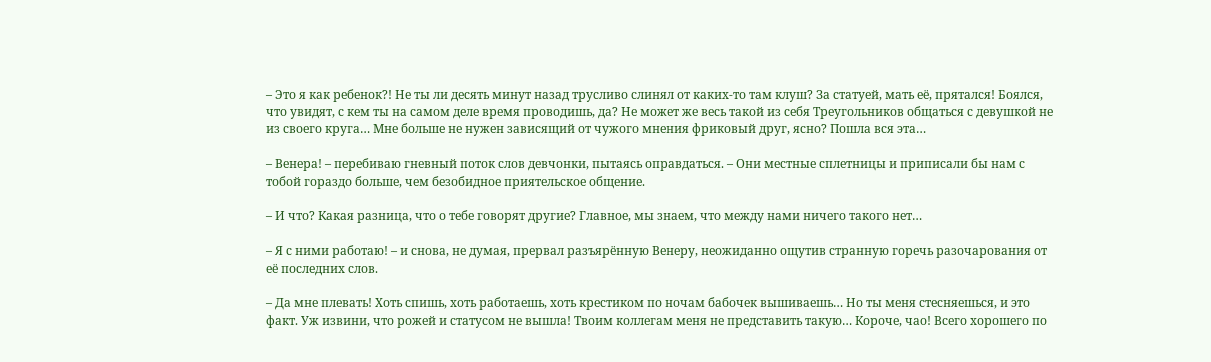– Это я как ребенок?! Не ты ли десять минут назад трусливо слинял от каких-то там клуш? За статуей, мать её, прятался! Боялся, что увидят, с кем ты на самом деле время проводишь, да? Не может же весь такой из себя Треугольников общаться с девушкой не из своего круга… Мне больше не нужен зависящий от чужого мнения фриковый друг, ясно? Пошла вся эта…

– Венера! – перебиваю гневный поток слов девчонки, пытаясь оправдаться. – Они местные сплетницы и приписали бы нам с тобой гораздо больше, чем безобидное приятельское общение.

– И что? Какая разница, что о тебе говорят другие? Главное, мы знаем, что между нами ничего такого нет…

– Я с ними работаю! – и снова, не думая, прервал разъярённую Венеру, неожиданно ощутив странную горечь разочарования от её последних слов.

– Да мне плевать! Хоть спишь, хоть работаешь, хоть крестиком по ночам бабочек вышиваешь… Но ты меня стесняешься, и это факт. Уж извини, что рожей и статусом не вышла! Твоим коллегам меня не представить такую… Короче, чао! Всего хорошего по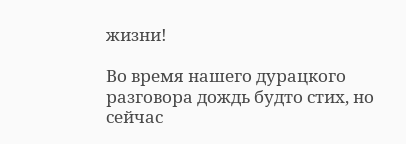жизни!

Во время нашего дурацкого разговора дождь будто стих, но сейчас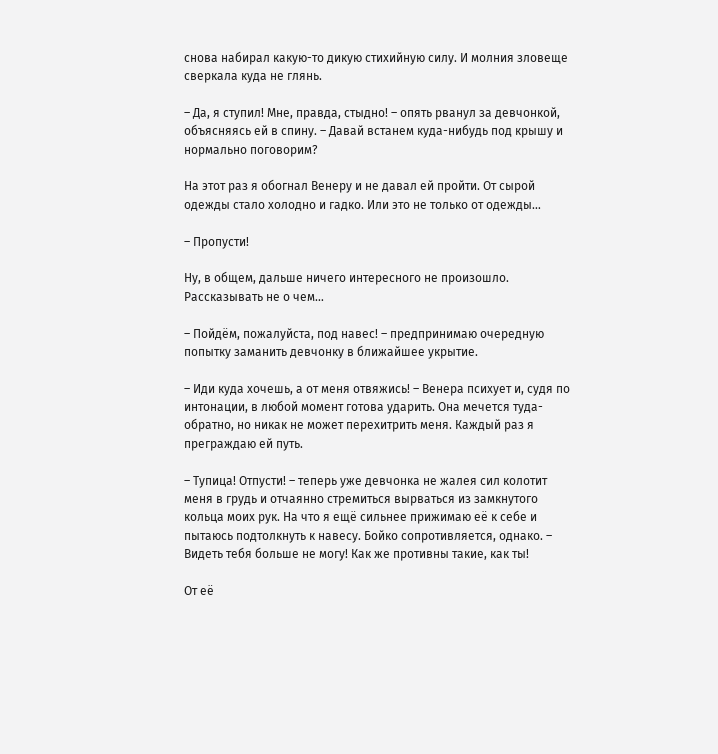снова набирал какую-то дикую стихийную силу. И молния зловеще сверкала куда не глянь.

– Да, я ступил! Мне, правда, стыдно! – опять рванул за девчонкой, объясняясь ей в спину. – Давай встанем куда-нибудь под крышу и нормально поговорим?

На этот раз я обогнал Венеру и не давал ей пройти. От сырой одежды стало холодно и гадко. Или это не только от одежды…

– Пропусти!

Ну, в общем, дальше ничего интересного не произошло. Рассказывать не о чем…

– Пойдём, пожалуйста, под навес! – предпринимаю очередную попытку заманить девчонку в ближайшее укрытие.

– Иди куда хочешь, а от меня отвяжись! – Венера психует и, судя по интонации, в любой момент готова ударить. Она мечется туда-обратно, но никак не может перехитрить меня. Каждый раз я преграждаю ей путь.

– Тупица! Отпусти! – теперь уже девчонка не жалея сил колотит меня в грудь и отчаянно стремиться вырваться из замкнутого кольца моих рук. На что я ещё сильнее прижимаю её к себе и пытаюсь подтолкнуть к навесу. Бойко сопротивляется, однако. – Видеть тебя больше не могу! Как же противны такие, как ты!

От её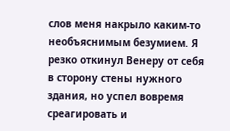слов меня накрыло каким-то необъяснимым безумием. Я резко откинул Венеру от себя в сторону стены нужного здания, но успел вовремя среагировать и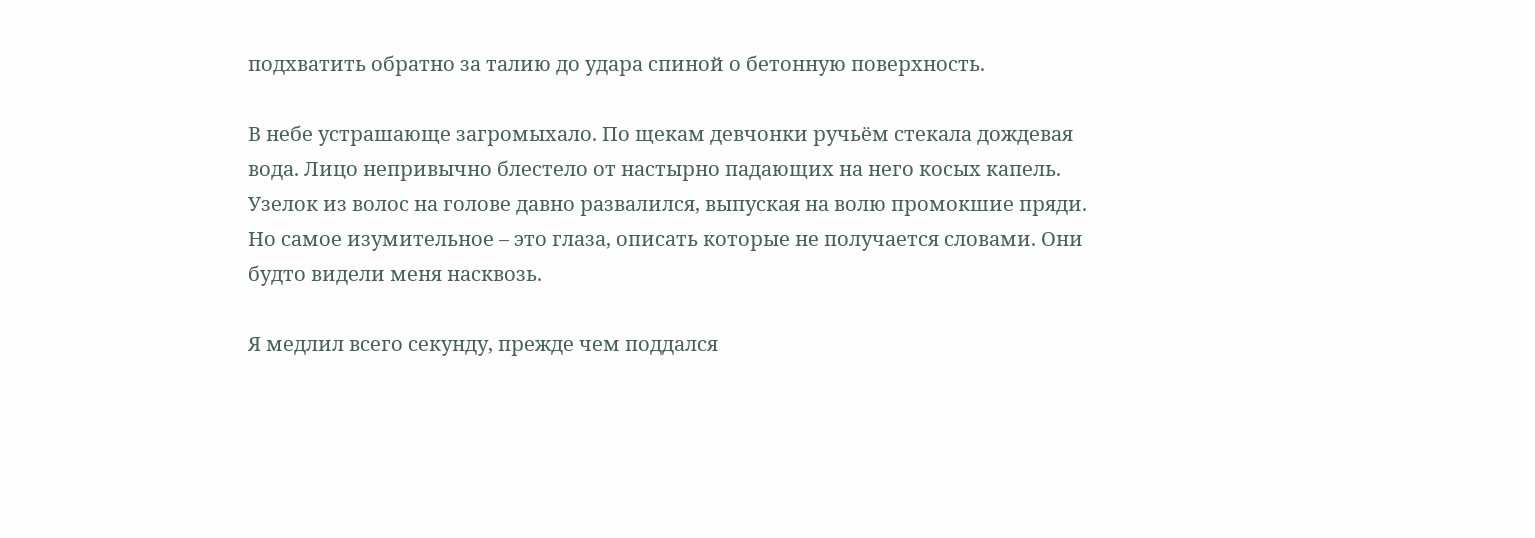подхватить обратно за талию до удара спиной о бетонную поверхность.

В небе устрашающе загромыхало. По щекам девчонки ручьём стекала дождевая вода. Лицо непривычно блестело от настырно падающих на него косых капель. Узелок из волос на голове давно развалился, выпуская на волю промокшие пряди. Но самое изумительное – это глаза, описать которые не получается словами. Они будто видели меня насквозь.

Я медлил всего секунду, прежде чем поддался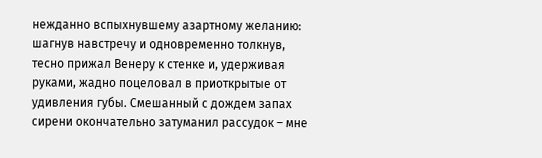нежданно вспыхнувшему азартному желанию: шагнув навстречу и одновременно толкнув, тесно прижал Венеру к стенке и, удерживая руками, жадно поцеловал в приоткрытые от удивления губы. Смешанный с дождем запах сирени окончательно затуманил рассудок – мне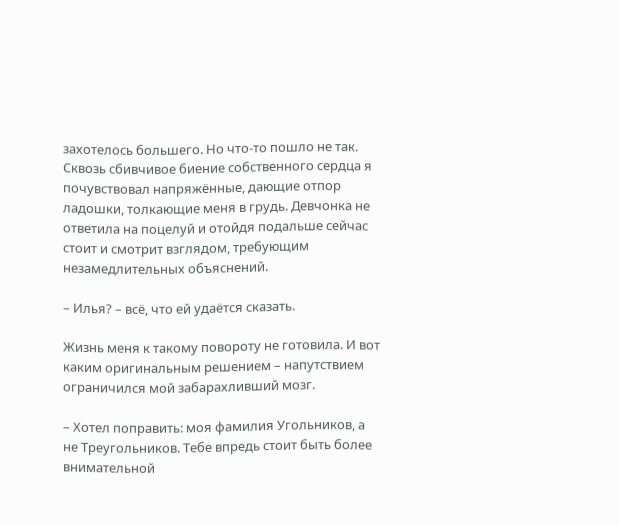захотелось большего. Но что-то пошло не так. Сквозь сбивчивое биение собственного сердца я почувствовал напряжённые, дающие отпор ладошки, толкающие меня в грудь. Девчонка не ответила на поцелуй и отойдя подальше сейчас стоит и смотрит взглядом, требующим незамедлительных объяснений.

– Илья? – всё, что ей удаётся сказать.

Жизнь меня к такому повороту не готовила. И вот каким оригинальным решением – напутствием ограничился мой забарахливший мозг.

– Хотел поправить: моя фамилия Угольников, а не Треугольников. Тебе впредь стоит быть более внимательной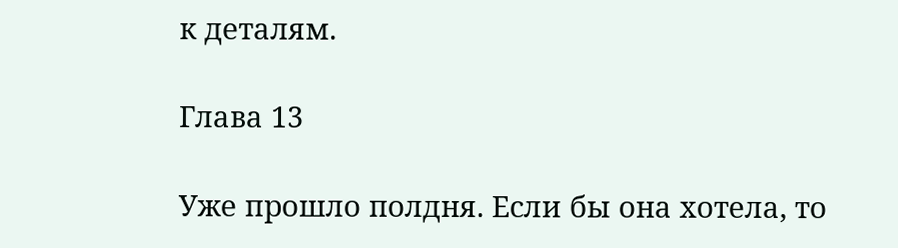к деталям.

Глава 13

Уже прошло полдня. Если бы она хотела, то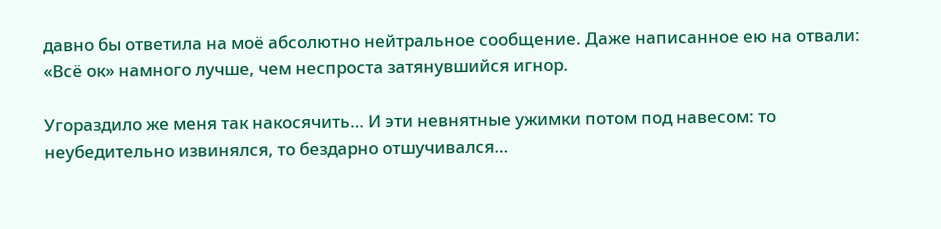давно бы ответила на моё абсолютно нейтральное сообщение. Даже написанное ею на отвали: «Всё ок» намного лучше, чем неспроста затянувшийся игнор.

Угораздило же меня так накосячить… И эти невнятные ужимки потом под навесом: то неубедительно извинялся, то бездарно отшучивался…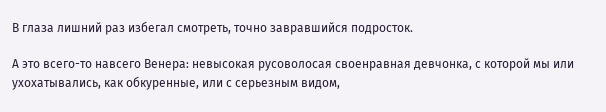В глаза лишний раз избегал смотреть, точно завравшийся подросток.

А это всего-то навсего Венера: невысокая русоволосая своенравная девчонка, с которой мы или ухохатывались, как обкуренные, или с серьезным видом,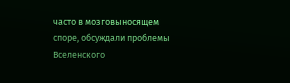часто в мозговыносящем споре, обсуждали проблемы Вселенского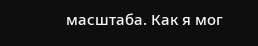масштаба. Как я мог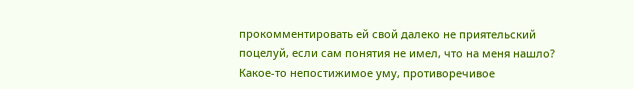прокомментировать ей свой далеко не приятельский поцелуй, если сам понятия не имел, что на меня нашло? Какое-то непостижимое уму, противоречивое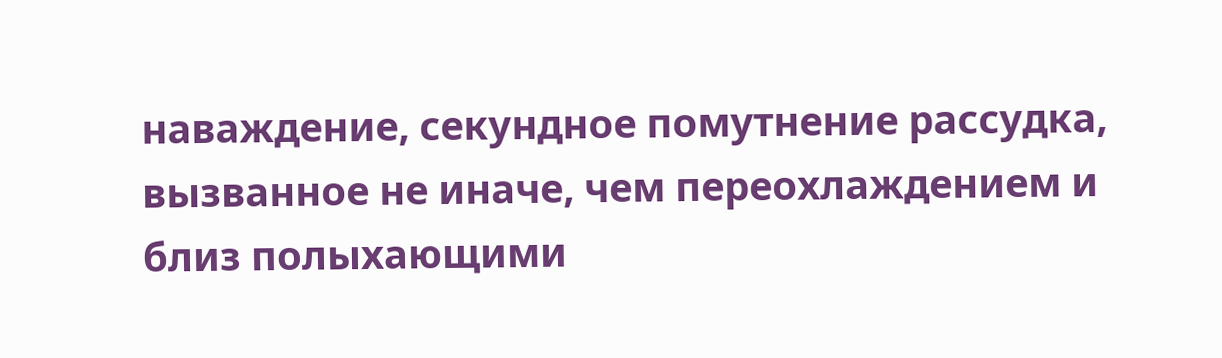наваждение, секундное помутнение рассудка, вызванное не иначе, чем переохлаждением и близ полыхающими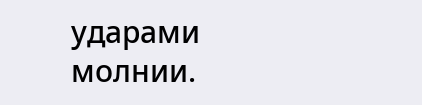ударами молнии.